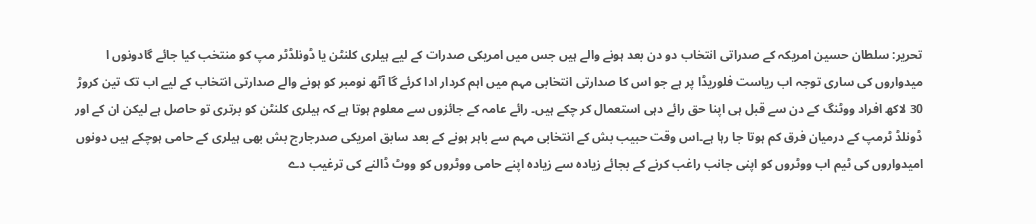تحریر: سلطان حسین امریکہ کے صدراتی انتخاب دو دن بعد ہونے والے ہیں جس میں امریکی صدرات کے لیے ہیلری کلنٹن یا ڈونلڈٹر مپ کو منتخب کیا جائے گادونوں ا میدواروں کی ساری توجہ اب ریاست فلوریڈا پر ہے جو اس کا صدارتی انتخابی مہم میں اہم کردار ادا کرئے گا آٹھ نومبر کو ہونے والے صدارتی انتخاب کے لیے اب تک تین کروڑ 30 لاکھ افراد ووٹنگ کے دن سے قبل ہی اپنا حق رائے دہی استعمال کر چکے ہیں۔ رائے عامہ کے جائزوں سے معلوم ہوتا ہے کہ ہیلری کلنٹن کو برتری تو حاصل ہے لیکن ان کے اور ڈونلڈ ٹرمپ کے درمیان فرق کم ہوتا جا رہا ہے۔اس وقت حبیب بش کے انتخابی مہم سے باہر ہونے کے بعد سابق امریکی صدرجارج بش بھی ہیلری کے حامی ہوچکے ہیں دونوں امیدواروں کی ٹیم اب ووٹروں کو اپنی جانب راغب کرنے کے بجائے زیادہ سے زیادہ اپنے حامی ووٹروں کو ووٹ ڈالنے کی ترغیب دے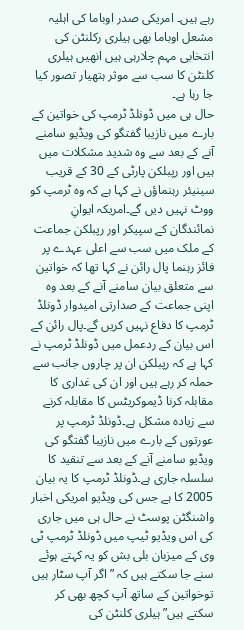رہے ہیں۔ امریکی صدر اوباما کی اہلیہ مشعل اوباما بھی ہیلری رکلنٹن کی انتخابی مہم چلارہی ہیں انھیں ہیلری کلنٹن کا سب سے موثر ہتھیار تصور کیا جا رہا ہے۔
حال ہی میں ڈونلڈ ٹرمپ کی خواتین کے بارے میں نازیبا گفتگو کی ویڈیو سامنے آنے کے بعد سے وہ شدید مشکلات میں ہیں اور رپبلکن پارٹی کے 30 کے قریب سینیئر رہنماؤں نے کہا ہے کہ وہ ٹرمپ کو ووٹ نہیں دیں گے۔امریکہ ایوانِ نمائندگان کے سپیکر اور رپبلکن جماعت کے ملک میں سب سے اعلی عہدے پر فائز رہنما پال رائن نے کہا تھا کہ خواتین سے متعلق بیان سامنے آنے کے بعد وہ اپنی جماعت کے صدارتی امیدوار ڈونلڈ ٹرمپ کا دفاع نہیں کریں گے۔پال رائن کے اس بیان کے ردعمل میں ڈونلڈ ٹرمپ نے کہا ہے کہ رپبلکن ان پر چاروں جانب سے حملہ کر رہے ہیں اور ان کی غداری کا مقابلہ کرنا ڈیموکریٹس کا مقابلہ کرنے سے زیادہ مشکل ہے۔ڈونلڈ ٹرمپ پر عورتوں کے بارے میں نازیبا گفتگو کی ویڈیو سامنے آنے کے بعد سے تنقید کا سلسلہ جاری ہے۔ڈونلڈ ٹرمپ کا یہ بیان 2005 کا ہے جس کی ویڈیو امریکی اخبار واشنگٹن پوسٹ نے حال ہی میں جاری کی اس ویڈیو ٹیپ میں ڈونلڈ ٹرمپ ٹی وی کے میزبان بلی بش کو یہ کہتے ہوئے سنے جا سکتے ہیں کہ ”اگر آپ سٹار ہیں توخواتین کے ساتھ آپ کچھ بھی کر سکتے ہیں”ہیلری کلنٹن کی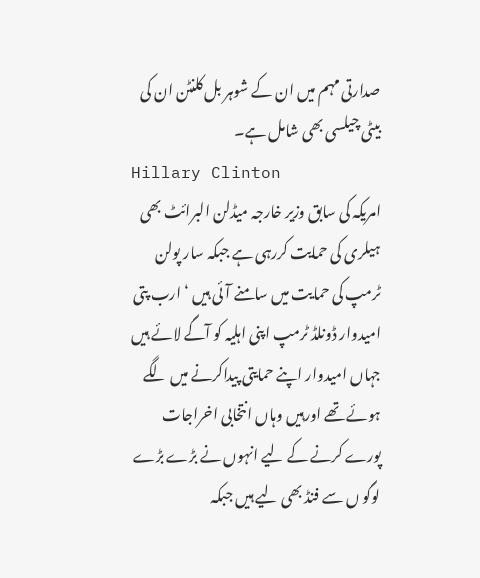صدارتی مہم میں ان کے شوہر بل کلنٹن ان کی بیٹی چیلسی بھی شامل ہے۔
Hillary Clinton
امریکہ کی سابق وزیر خارجہ میڈلن البرائٹ بھی ہیلری کی حمایت کررہی ہے جبکہ سار پولن ٹرمپ کی حمایت میں سامنے آئی ہیں ‘ ارب پتی امیدوار ڈونلڈ ٹرمپ اپنی اہلیہ کو آگے لائے ہیں جہاں امیدوار اپنے حمایتی پیداکرنے میں لگے ہوئے تھے اورہیں وہاں انتخابی اخراجات پورے کرنے کے لیے انہوں نے بڑے بڑے لوگو ں سے فنڈ بھی لیے ہیں جبکہ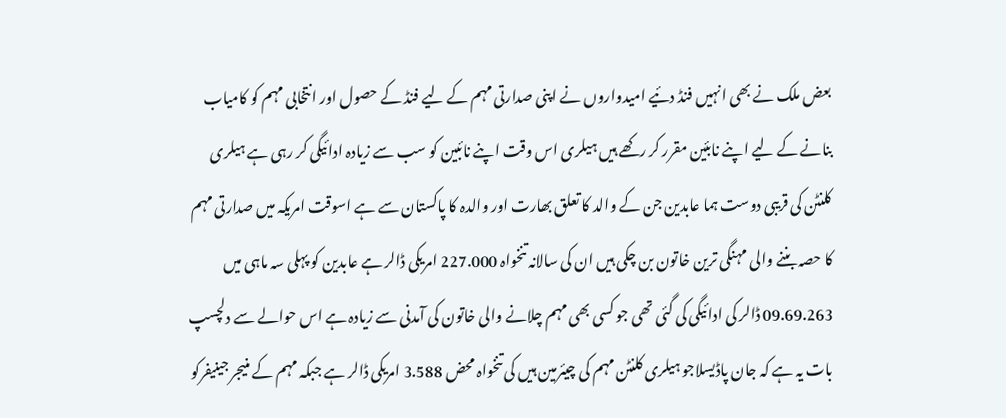بعض ملک نے بھی انہیں فنڈ دئیے امیدواروں نے اپنی صدارتی مہم کے لیے فنڈ کے حصول اور انتخابی مہم کو کامیاب بنانے کے لیے اپنے نابئین مقرر کر رکھے ہیں ہیلری اس وقت اپنے نائبین کو سب سے زیادہ ادائیگی کر رہی ہے ہیلری کلنٹن کی قریبی دوست ہما عابدین جن کے والد کا تعلق بھارت اور والدہ کا پاکستان سے ہے اسوقت امریکہ میں صدارتی مہم کا حصہ بننے والی مہنگی ترین خاتون بن چکی ہیں ان کی سالانہ تنخواہ 227.000 امریکی ڈالر ہے عابدین کو پہلی سہ ماہی میں 09.69.263 ڈالر کی ادائیگی کی گئی تھی جو کسی بھی مہم چلانے والی خاتون کی آمدنی سے زیادہ ہے اس حوالے سے دلچسپ بات یہ ہے کہ جان پاڈیسلاجو ہیلری کلنٹن مہم کی چیئرمین ہیں کی تنخواہ محض 3.588 امریکی ڈالر ہے جبکہ مہم کے منیجر جینیفرکو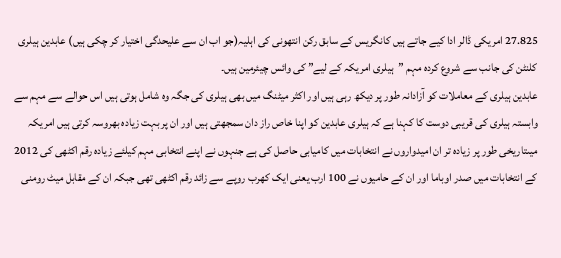27.825 امریکی ڈالر ادا کیے جاتے ہیں کانگریس کے سابق رکن انتھونی کی اہلیہ(جو اب ان سے علیحدگی اختیار کر چکی ہیں) عابدین ہیلری کلنٹن کی جانب سے شروع کردہ مہم ”ہیلری امریکہ کے لیے” کی وائس چیئرمین ہیں۔
عابدین ہیلری کے معاملات کو آزادانہ طور پر دیکھ رہی ہیں اور اکثر میٹنگ میں بھی ہیلری کی جگہ وہ شامل ہوتی ہیں اس حوالے سے مہم سے وابستہ ہیلری کی قریبی دوست کا کہنا ہے کہ ہیلری عابدین کو اپنا خاص راز دان سمجھتی ہیں اور ان پر بہت زیادہ بھروسہ کرتی ہیں امریکہ میںتاریخی طور پر زیادہ تر ان امیدواروں نے انتخابات میں کامیابی حاصل کی ہے جنہوں نے اپنے انتخابی مہم کیلئے زیادہ رقم اکٹھی کی 2012 کے انتخابات میں صدر اوباما اور ان کے حامیوں نے 100 ارب یعنی ایک کھرب روپے سے زائد رقم اکٹھی تھی جبکہ ان کے مقابل میٹ رومنی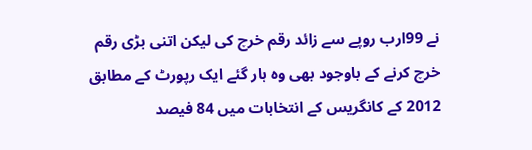نے 99ارب روپے سے زائد رقم خرچ کی لیکن اتنی بڑی رقم خرچ کرنے کے باوجود بھی وہ ہار گئے ایک رپورٹ کے مطابق 2012 کے کانگریس کے انتخابات میں 84 فیصد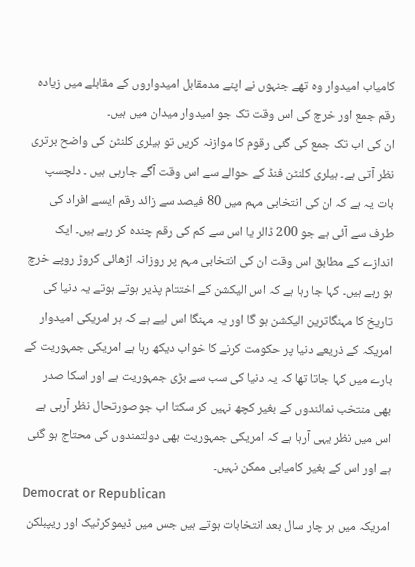کامیاب امیدوار وہ تھے جنہوں نے اپنے مدمقابل امیدواروں کے مقابلے میں زیادہ رقم جمع اور خرچ کی اس وقت تک جو امیدوار میدان میں ہیں۔
ان کی اب تک جمع کی گئی رقوم کا موازنہ کریں تو ہیلری کلنٹن کی واضح برتری نظر آتی ہے۔ ہیلری کلنٹن فنڈ کے حوالے سے اس وقت آگے جارہی ہیں ۔ دلچسپ بات یہ ہے کہ ان کی انتخابی مہم میں 80 فیصد سے زائد رقم ایسے افراد کی طرف سے آئی ہے جو 200 ڈالر یا اس سے کم کی رقم چندہ کر رہے ہیں۔ ایک اندازے کے مطابق اس وقت ان کی انتخابی مہم پر روزانہ اڑھائی کروڑ روپے خرچ ہو رہے ہیں۔ کہا جا رہا ہے کہ اس الیکشن کے اختتام پذیر ہوتے ہوتے یہ دنیا کی تاریخ کا مہنگاترین الیکشن ہو گا اور یہ مہنگا اس لیے ہے کہ ہر امریکی امیدوار امریکہ کے ذریعے دنیا پر حکومت کرنے کا خواب دیکھ رہا ہے امریکی جمہوریت کے بارے میں کہا جاتا تھا کہ یہ دنیا کی سب سے بڑی جمہوریت ہے اور اسکا صدر بھی منتخب نمائندوں کے بغیر کچھ نہیں کر سکتا اب جوصورتحال نظر آرہی ہے اس میں نظر یہی آرہا ہے کہ امریکی جمہوریت بھی دولتمندوں کی محتاج ہو گئی ہے اور اس کے بغیر کامیابی ممکن نہیں۔
Democrat or Republican
امریکہ میں ہر چار سال بعد انتخابات ہوتے ہیں جس میں ڈیموکرٹیک اور ریپبلکن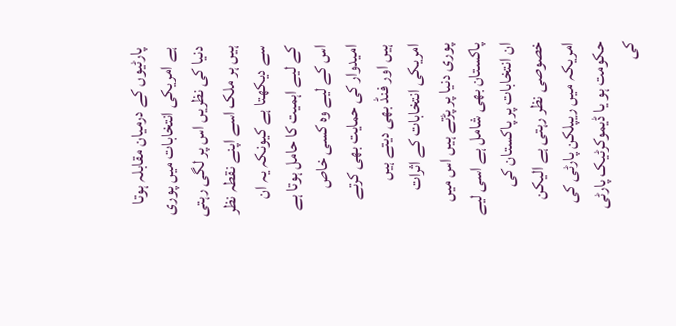پارٹیوں کے درمیان مقابلہ ہوتا ہے امریکی انتخابات میں پوری دنیا کی نظریں اس پر لگی رہتی ہیں ہر ملک اسے اپنے نقطہ نظر سے دیکھتا ہے کیونکہ یہ ان کے لیے اہمیت کا حامل ہوتا ہے اس کے لیے وہ کسی خاص امیدوار کی حمایت بھی کرتے ہیں اور فنڈ بھی دیتے ہیں امریکی انتخابات کے اثرات پوری دنیا پر پڑتے ہیں اس میں پاکستان بھی شامل ہے اسی لیے ان انتخابات پر پاکستان کی خصوصی نظر رہتی ہے الیکن امریکہ میں ریپلکن پارٹی کی حکومت ہو یا ڈیموکرٹیک پارٹی کی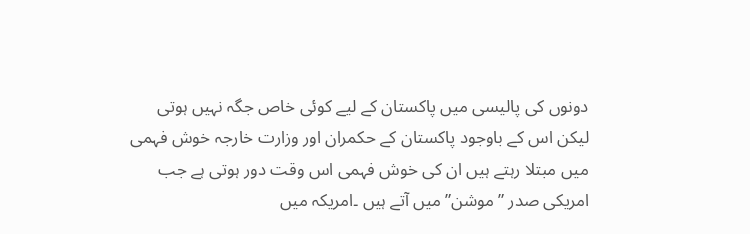دونوں کی پالیسی میں پاکستان کے لیے کوئی خاص جگہ نہیں ہوتی لیکن اس کے باوجود پاکستان کے حکمران اور وزارت خارجہ خوش فہمی میں مبتلا رہتے ہیں ان کی خوش فہمی اس وقت دور ہوتی ہے جب امریکی صدر ”موشن” میں آتے ہیں ۔امریکہ میں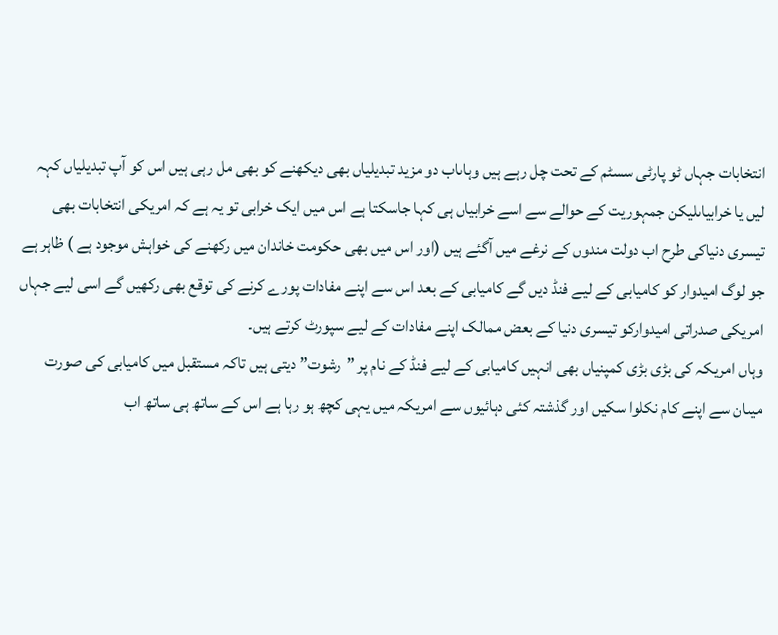انتخابات جہاں ٹو پارٹی سسٹم کے تحت چل رہے ہیں وہاںاب دو مزید تبدیلیاں بھی دیکھنے کو بھی مل رہی ہیں اس کو آپ تبدیلیاں کہہ لیں یا خرابیاںلیکن جمہوریت کے حوالے سے اسے خرابیاں ہی کہا جاسکتا ہے اس میں ایک خرابی تو یہ ہے کہ امریکی انتخابات بھی تیسری دنیاکی طرح اب دولت مندوں کے نرغے میں آگئے ہیں (اور اس میں بھی حکومت خاندان میں رکھنے کی خواہش موجود ہے ) ظاہر ہے جو لوگ امیدوار کو کامیابی کے لیے فنڈ دیں گے کامیابی کے بعد اس سے اپنے مفادات پورے کرنے کی توقع بھی رکھیں گے اسی لیے جہاں امریکی صدراتی امیدوارکو تیسری دنیا کے بعض ممالک اپنے مفادات کے لیے سپورٹ کرتے ہیں۔
وہاں امریکہ کی بڑی بڑی کمپنیاں بھی انہیں کامیابی کے لیے فنڈ کے نام پر ”رشوت” دیتی ہیں تاکہ مستقبل میں کامیابی کی صورت میںان سے اپنے کام نکلوا سکیں اور گذشتہ کئی دہائیوں سے امریکہ میں یہی کچھ ہو رہا ہے اس کے ساتھ ہی ساتھ اب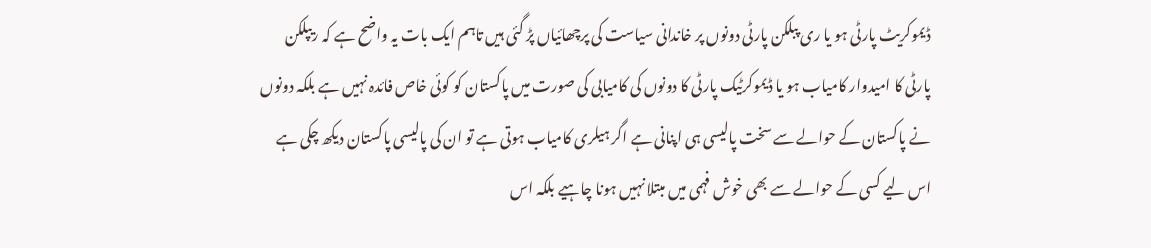ڈیموکریٹ پارٹی ہو یا ری پبلکن پارٹی دونوں پر خاندانی سیاست کی پرچھائیاں پڑ گئی ہیں تاہم ایک بات یہ واضح ہے کہ ریپلکن پارٹی کا امیدوار کامیاب ہو یا ڈیموکرٹیک پارٹی کا دونوں کی کامیابی کی صورت میں پاکستان کو کوئی خاص فائدہ نہیں ہے بلکہ دونوں نے پاکستان کے حوالے سے سخت پالیسی ہی اپنانی ہے اگر ہیلری کامیاب ہوتی ہے تو ان کی پالیسی پاکستان دیکھ چکی ہے اس لیے کسی کے حوالے سے بھی خوش فہمی میں مبتلا نہیں ہونا چاہیے بلکہ اس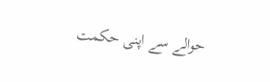حوالے سے اپنی حکمت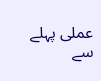عملی پہلے سے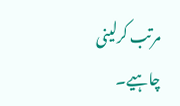مرتب کرلینی چاہیے۔